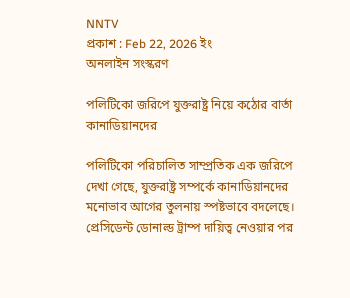NNTV
প্রকাশ : Feb 22, 2026 ইং
অনলাইন সংস্করণ

পলিটিকো জরিপে যুক্তরাষ্ট্র নিয়ে কঠোর বার্তা কানাডিয়ানদের

পলিটিকো পরিচালিত সাম্প্রতিক এক জরিপে দেখা গেছে, যুক্তরাষ্ট্র সম্পর্কে কানাডিয়ানদের মনোভাব আগের তুলনায় স্পষ্টভাবে বদলেছে। প্রেসিডেন্ট ডোনাল্ড ট্রাম্প দায়িত্ব নেওয়ার পর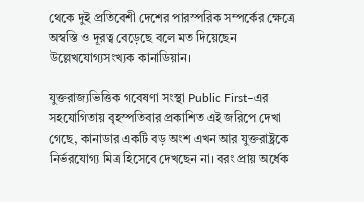থেকে দুই প্রতিবেশী দেশের পারস্পরিক সম্পর্কের ক্ষেত্রে অস্বস্তি ও দূরত্ব বেড়েছে বলে মত দিয়েছেন উল্লেখযোগ্যসংখ্যক কানাডিয়ান।

যুক্তরাজ্যভিত্তিক গবেষণা সংস্থা Public First–এর সহযোগিতায় বৃহস্পতিবার প্রকাশিত এই জরিপে দেখা গেছে, কানাডার একটি বড় অংশ এখন আর যুক্তরাষ্ট্রকে নির্ভরযোগ্য মিত্র হিসেবে দেখছেন না। বরং প্রায় অর্ধেক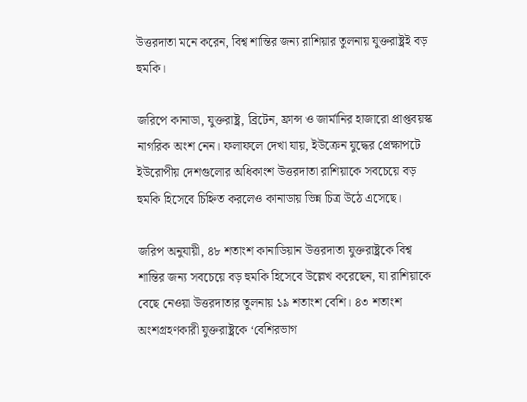উত্তরদাতা মনে করেন, বিশ্ব শান্তির জন্য রাশিয়ার তুলনায় যুক্তরাষ্ট্রই বড় হুমকি।

জরিপে কানাডা, যুক্তরাষ্ট্র, ব্রিটেন, ফ্রান্স ও জার্মানির হাজারো প্রাপ্তবয়স্ক নাগরিক অংশ নেন। ফলাফলে দেখা যায়, ইউক্রেন যুদ্ধের প্রেক্ষাপটে ইউরোপীয় দেশগুলোর অধিকাংশ উত্তরদাতা রাশিয়াকে সবচেয়ে বড় হুমকি হিসেবে চিহ্নিত করলেও কানাডায় ভিন্ন চিত্র উঠে এসেছে।

জরিপ অনুযায়ী, ৪৮ শতাংশ কানাডিয়ান উত্তরদাতা যুক্তরাষ্ট্রকে বিশ্ব শান্তির জন্য সবচেয়ে বড় হুমকি হিসেবে উল্লেখ করেছেন, যা রাশিয়াকে বেছে নেওয়া উত্তরদাতার তুলনায় ১৯ শতাংশ বেশি। ৪৩ শতাংশ অংশগ্রহণকারী যুক্তরাষ্ট্রকে ‘বেশিরভাগ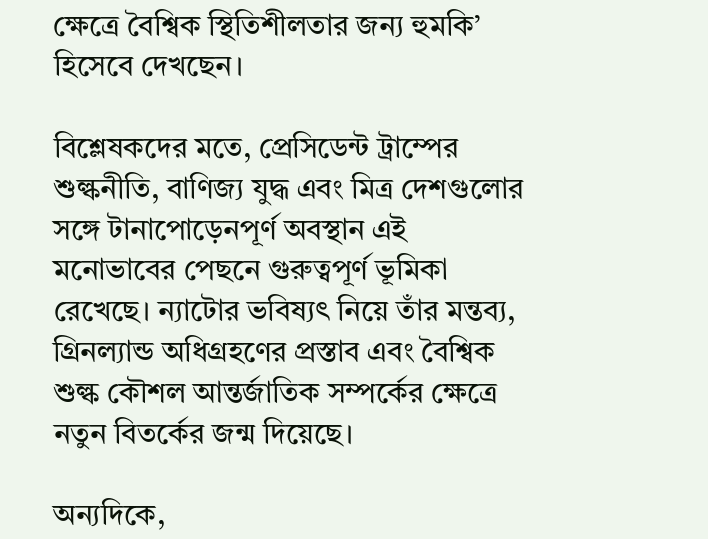ক্ষেত্রে বৈশ্বিক স্থিতিশীলতার জন্য হুমকি’ হিসেবে দেখছেন।

বিশ্লেষকদের মতে, প্রেসিডেন্ট ট্রাম্পের শুল্কনীতি, বাণিজ্য যুদ্ধ এবং মিত্র দেশগুলোর সঙ্গে টানাপোড়েনপূর্ণ অবস্থান এই মনোভাবের পেছনে গুরুত্বপূর্ণ ভূমিকা রেখেছে। ন্যাটোর ভবিষ্যৎ নিয়ে তাঁর মন্তব্য, গ্রিনল্যান্ড অধিগ্রহণের প্রস্তাব এবং বৈশ্বিক শুল্ক কৌশল আন্তর্জাতিক সম্পর্কের ক্ষেত্রে নতুন বিতর্কের জন্ম দিয়েছে।

অন্যদিকে,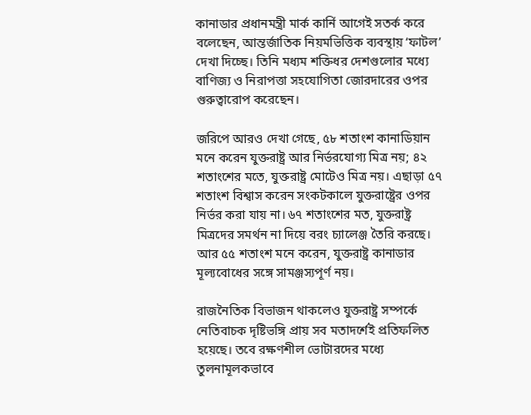কানাডার প্রধানমন্ত্রী মার্ক কার্নি আগেই সতর্ক করে বলেছেন, আন্তর্জাতিক নিয়মভিত্তিক ব্যবস্থায় ‘ফাটল’ দেখা দিচ্ছে। তিনি মধ্যম শক্তিধর দেশগুলোর মধ্যে বাণিজ্য ও নিরাপত্তা সহযোগিতা জোরদারের ওপর গুরুত্বারোপ করেছেন।

জরিপে আরও দেখা গেছে, ৫৮ শতাংশ কানাডিয়ান মনে করেন যুক্তরাষ্ট্র আর নির্ভরযোগ্য মিত্র নয়; ৪২ শতাংশের মতে, যুক্তরাষ্ট্র মোটেও মিত্র নয়। এছাড়া ৫৭ শতাংশ বিশ্বাস করেন সংকটকালে যুক্তরাষ্ট্রের ওপর নির্ভর করা যায় না। ৬৭ শতাংশের মত, যুক্তরাষ্ট্র মিত্রদের সমর্থন না দিয়ে বরং চ্যালেঞ্জ তৈরি করছে। আর ৫৫ শতাংশ মনে করেন, যুক্তরাষ্ট্র কানাডার মূল্যবোধের সঙ্গে সামঞ্জস্যপূর্ণ নয়।

রাজনৈতিক বিভাজন থাকলেও যুক্তরাষ্ট্র সম্পর্কে নেতিবাচক দৃষ্টিভঙ্গি প্রায় সব মতাদর্শেই প্রতিফলিত হয়েছে। তবে রক্ষণশীল ভোটারদের মধ্যে তুলনামূলকভাবে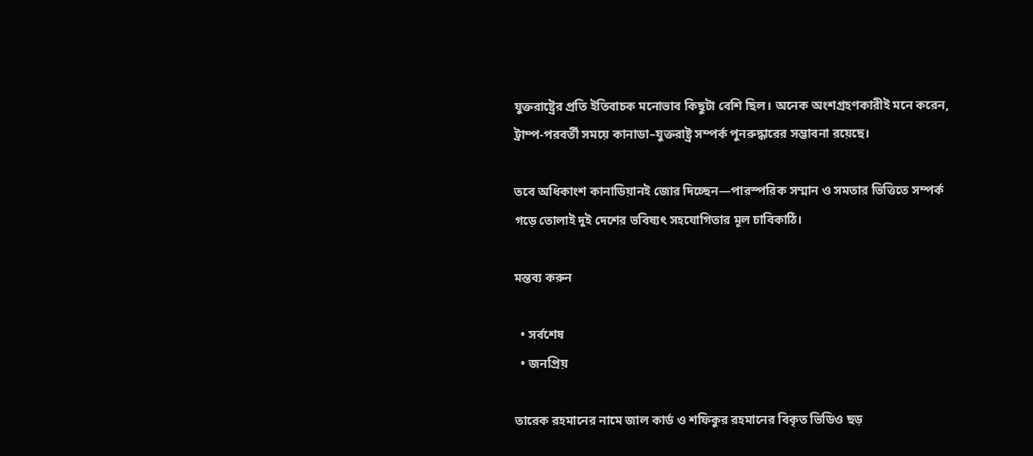যুক্তরাষ্ট্রের প্রতি ইতিবাচক মনোভাব কিছুটা বেশি ছিল। অনেক অংশগ্রহণকারীই মনে করেন, ট্রাম্প-পরবর্তী সময়ে কানাডা–যুক্তরাষ্ট্র সম্পর্ক পুনরুদ্ধারের সম্ভাবনা রয়েছে।

তবে অধিকাংশ কানাডিয়ানই জোর দিচ্ছেন—পারস্পরিক সম্মান ও সমতার ভিত্তিতে সম্পর্ক গড়ে তোলাই দুই দেশের ভবিষ্যৎ সহযোগিতার মূল চাবিকাঠি।

মন্তব্য করুন

  • সর্বশেষ
  • জনপ্রিয়

তারেক রহমানের নামে জাল কার্ড ও শফিকুর রহমানের বিকৃত ভিডিও ছড়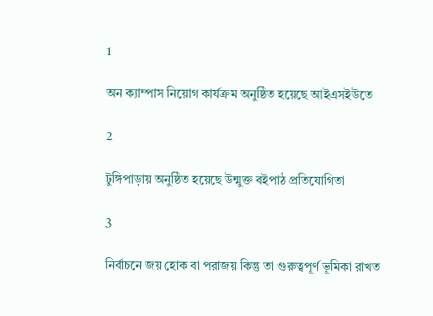1

অন ক্যাম্পাস নিয়োগ কার্যক্রম অনুষ্ঠিত হয়েছে আইএসইউতে

2

টুঙ্গিপাড়ায় অনুষ্ঠিত হয়েছে উন্মুক্ত বইপাঠ প্রতিযোগিতা

3

নির্বাচনে জয় হোক বা পরাজয় কিন্তু তা গুরুত্বপূর্ণ ভূমিকা রাখত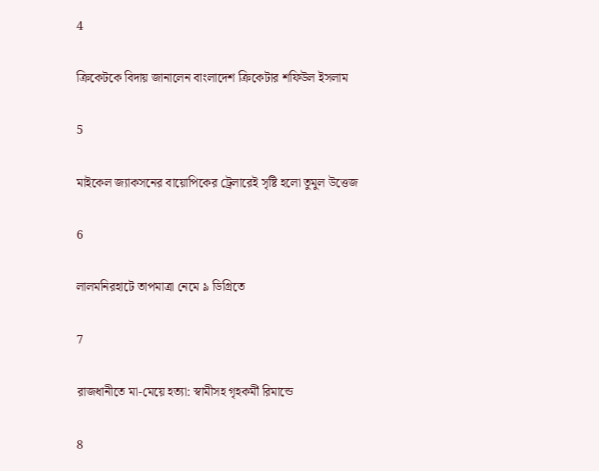4

ক্রিকেটকে বিদায় জানালেন বাংলাদেশ ক্রিকেটার শফিউল ইসলাম

5

মাইকেল জ্যাকসনের বায়োপিকের ট্রেলারেই সৃষ্টি হলো তুমুল উত্তেজ

6

লালমনিরহাটে তাপমাত্রা নেমে ৯ ডিগ্রিতে

7

রাজধানীতে মা-মেয়ে হত্যা: স্বামীসহ গৃহকর্মী রিমান্ডে

8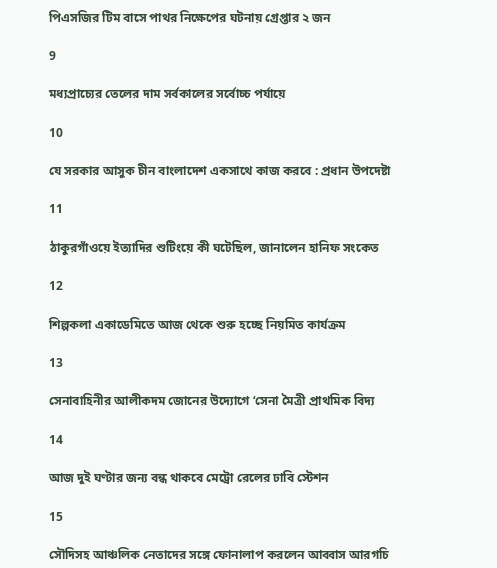পিএসজির টিম বাসে পাথর নিক্ষেপের ঘটনায় গ্রেপ্তার ২ জন

9

মধ্যপ্রাচ্যের তেলের দাম সর্বকালের সর্বোচ্চ পর্যায়ে

10

যে সরকার আসুক চীন বাংলাদেশ একসাথে কাজ করবে : প্রধান উপদেষ্টা

11

ঠাকুরগাঁওয়ে ইত্যাদির শুটিংয়ে কী ঘটেছিল, জানালেন হানিফ সংকেত

12

শিল্পকলা একাডেমিতে আজ থেকে শুরু হচ্ছে নিয়মিত কার্যক্রম

13

সেনাবাহিনীর আলীকদম জোনের উদ্যোগে ‘সেনা মৈত্রী প্রাথমিক বিদ্য

14

আজ দুই ঘণ্টার জন্য বন্ধ থাকবে মেট্রো রেলের ঢাবি স্টেশন

15

সৌদিসহ আঞ্চলিক নেতাদের সঙ্গে ফোনালাপ করলেন আব্বাস আরগচি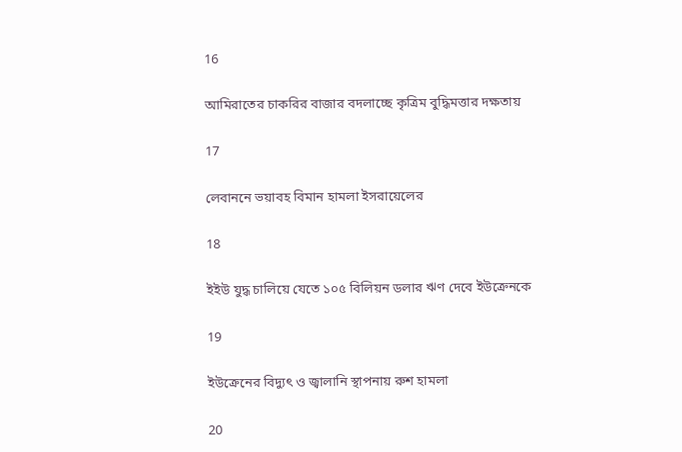16

আমিরাতের চাকরির বাজার বদলাচ্ছে কৃত্রিম বুদ্ধিমত্তার দক্ষতায়

17

লেবাননে ভয়াবহ বিমান হামলা ইসরায়েলের

18

ইইউ যুদ্ধ চালিয়ে যেতে ১০৫ বিলিয়ন ডলার ঋণ দেবে ইউক্রেনকে

19

ইউক্রেনের বিদ্যুৎ ও জ্বালানি স্থাপনায় রুশ হামলা

20